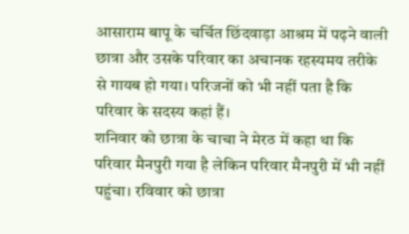आसाराम बापू के चर्चित छिंदवाड़ा आश्रम में पढ़ने वाली छात्रा और उसके परिवार का अचानक रहस्यमय तरीके से गायब हो गया। परिजनों को भी नहीं पता है कि परिवार के सदस्य कहां हैं।
शनिवार को छात्रा के चाचा ने मेरठ में कहा था कि परिवार मैनपुरी गया है लेकिन परिवार मैनपुरी में भी नहीं पहुंचा। रविवार को छात्रा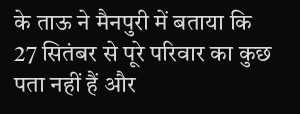के ताऊ ने मैनपुरी में बताया कि 27 सितंबर से पूरे परिवार का कुछ पता नहीं हैं और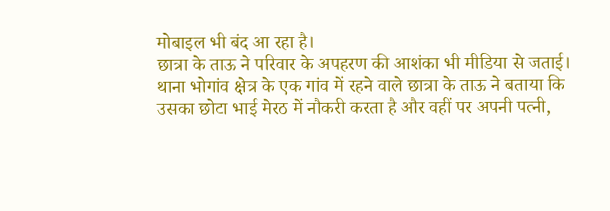मोबाइल भी बंद आ रहा है।
छात्रा के ताऊ ने परिवार के अपहरण की आशंका भी मीडिया से जताई।
थाना भोगांव क्षेत्र के एक गांव में रहने वाले छात्रा के ताऊ ने बताया कि उसका छोटा भाई मेरठ में नौकरी करता है और वहीं पर अपनी पत्नी,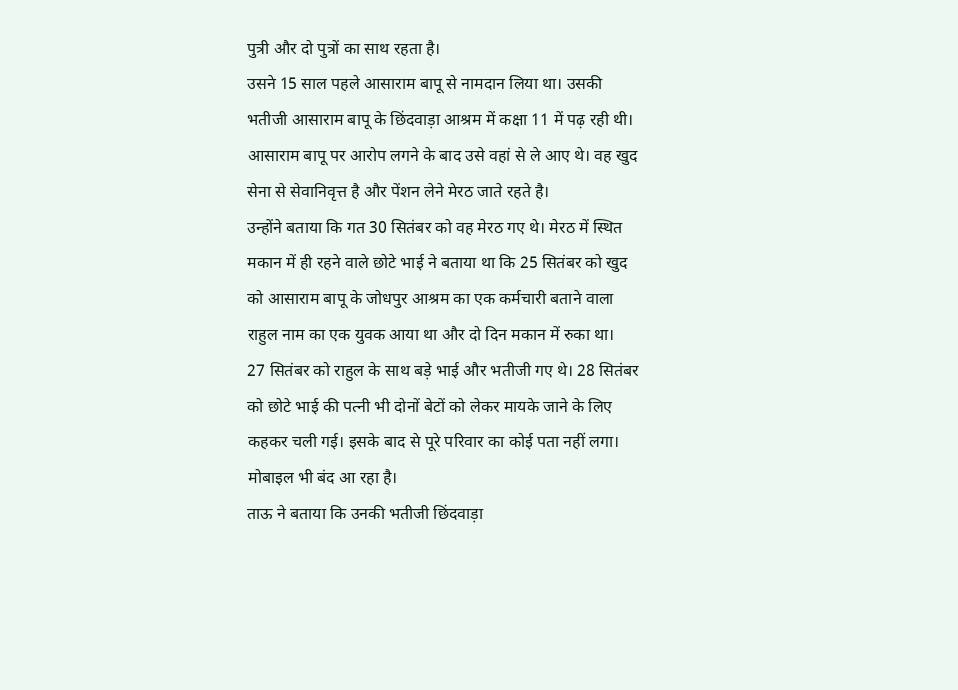पुत्री और दो पुत्रों का साथ रहता है।
उसने 15 साल पहले आसाराम बापू से नामदान लिया था। उसकी भतीजी आसाराम बापू के छिंदवाड़ा आश्रम में कक्षा 11 में पढ़ रही थी।
आसाराम बापू पर आरोप लगने के बाद उसे वहां से ले आए थे। वह खुद सेना से सेवानिवृत्त है और पेंशन लेने मेरठ जाते रहते है।
उन्होंने बताया कि गत 30 सितंबर को वह मेरठ गए थे। मेरठ में स्थित मकान में ही रहने वाले छोटे भाई ने बताया था कि 25 सितंबर को खुद को आसाराम बापू के जोधपुर आश्रम का एक कर्मचारी बताने वाला राहुल नाम का एक युवक आया था और दो दिन मकान में रुका था।
27 सितंबर को राहुल के साथ बड़े भाई और भतीजी गए थे। 28 सितंबर को छोटे भाई की पत्नी भी दोनों बेटों को लेकर मायके जाने के लिए कहकर चली गई। इसके बाद से पूरे परिवार का कोई पता नहीं लगा। मोबाइल भी बंद आ रहा है।
ताऊ ने बताया कि उनकी भतीजी छिंदवाड़ा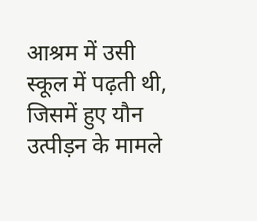आश्रम में उसी स्कूल में पढ़ती थी, जिसमें हुए यौन उत्पीड़न के मामले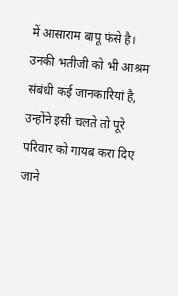में आसाराम बापू फंसे है।
उनकी भतीजी को भी आश्रम संबंधी कई जानकारियां है, उन्होंने इसी चलते तो पूरे परिवार को गायब करा दिए जाने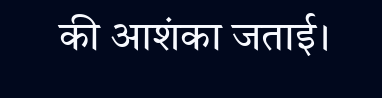की आशंका जताई।